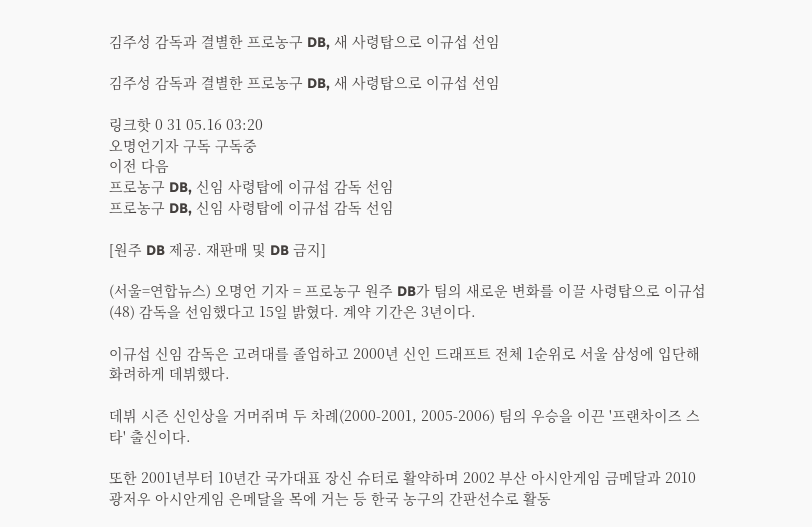김주성 감독과 결별한 프로농구 DB, 새 사령탑으로 이규섭 선임

김주성 감독과 결별한 프로농구 DB, 새 사령탑으로 이규섭 선임

링크핫 0 31 05.16 03:20
오명언기자 구독 구독중
이전 다음
프로농구 DB, 신임 사령탑에 이규섭 감독 선임
프로농구 DB, 신임 사령탑에 이규섭 감독 선임

[원주 DB 제공. 재판매 및 DB 금지]

(서울=연합뉴스) 오명언 기자 = 프로농구 원주 DB가 팀의 새로운 변화를 이끌 사령탑으로 이규섭(48) 감독을 선임했다고 15일 밝혔다. 계약 기간은 3년이다.

이규섭 신임 감독은 고려대를 졸업하고 2000년 신인 드래프트 전체 1순위로 서울 삼성에 입단해 화려하게 데뷔했다.

데뷔 시즌 신인상을 거머쥐며 두 차례(2000-2001, 2005-2006) 팀의 우승을 이끈 '프랜차이즈 스타' 출신이다.

또한 2001년부터 10년간 국가대표 장신 슈터로 활약하며 2002 부산 아시안게임 금메달과 2010 광저우 아시안게임 은메달을 목에 거는 등 한국 농구의 간판선수로 활동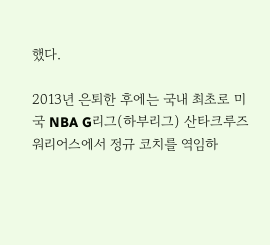했다.

2013년 은퇴한 후에는 국내 최초로 미국 NBA G리그(하부리그) 산타크루즈 워리어스에서 정규 코치를 역임하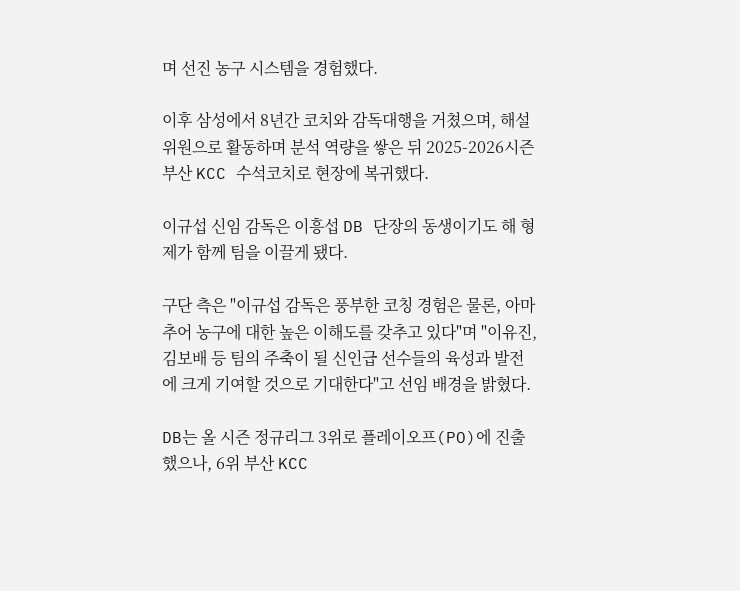며 선진 농구 시스템을 경험했다.

이후 삼성에서 8년간 코치와 감독대행을 거쳤으며, 해설위원으로 활동하며 분석 역량을 쌓은 뒤 2025-2026시즌 부산 KCC 수석코치로 현장에 복귀했다.

이규섭 신임 감독은 이흥섭 DB 단장의 동생이기도 해 형제가 함께 팀을 이끌게 됐다.

구단 측은 "이규섭 감독은 풍부한 코칭 경험은 물론, 아마추어 농구에 대한 높은 이해도를 갖추고 있다"며 "이유진, 김보배 등 팀의 주축이 될 신인급 선수들의 육성과 발전에 크게 기여할 것으로 기대한다"고 선임 배경을 밝혔다.

DB는 올 시즌 정규리그 3위로 플레이오프(PO)에 진출했으나, 6위 부산 KCC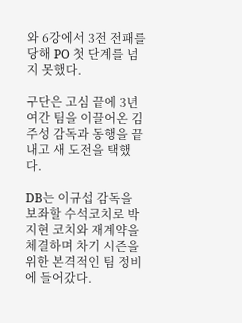와 6강에서 3전 전패를 당해 PO 첫 단계를 넘지 못했다.

구단은 고심 끝에 3년여간 팀을 이끌어온 김주성 감독과 동행을 끝내고 새 도전을 택했다.

DB는 이규섭 감독을 보좌할 수석코치로 박지현 코치와 재계약을 체결하며 차기 시즌을 위한 본격적인 팀 정비에 들어갔다.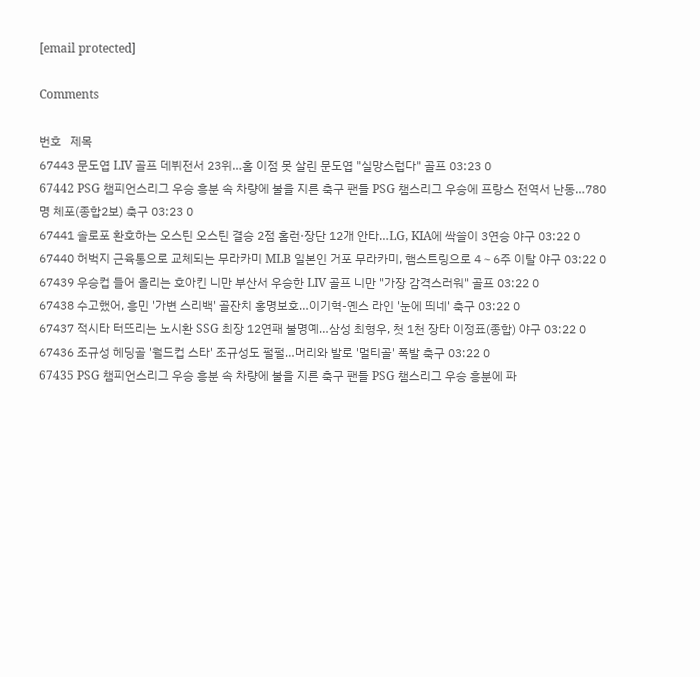[email protected]

Comments

번호   제목
67443 문도엽 LIV 골프 데뷔전서 23위…홈 이점 못 살린 문도엽 "실망스럽다" 골프 03:23 0
67442 PSG 챔피언스리그 우승 흥분 속 차량에 불을 지른 축구 팬들 PSG 챔스리그 우승에 프랑스 전역서 난동…780명 체포(종합2보) 축구 03:23 0
67441 솔로포 환호하는 오스틴 오스틴 결승 2점 홈런·장단 12개 안타…LG, KIA에 싹쓸이 3연승 야구 03:22 0
67440 허벅지 근육통으로 교체되는 무라카미 MLB 일본인 거포 무라카미, 햄스트링으로 4∼6주 이탈 야구 03:22 0
67439 우승컵 들어 올리는 호아킨 니만 부산서 우승한 LIV 골프 니만 "가장 감격스러워" 골프 03:22 0
67438 수고했어, 흥민 '가변 스리백' 골잔치 홍명보호…이기혁-옌스 라인 '눈에 띄네' 축구 03:22 0
67437 적시타 터뜨리는 노시환 SSG 최장 12연패 불명예…삼성 최형우, 첫 1천 장타 이정표(종합) 야구 03:22 0
67436 조규성 헤딩골 '월드컵 스타' 조규성도 펄펄…머리와 발로 '멀티골' 폭발 축구 03:22 0
67435 PSG 챔피언스리그 우승 흥분 속 차량에 불을 지른 축구 팬들 PSG 챔스리그 우승 흥분에 파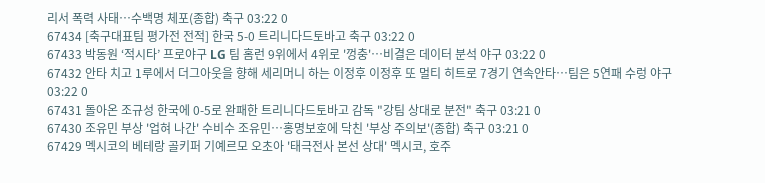리서 폭력 사태…수백명 체포(종합) 축구 03:22 0
67434 [축구대표팀 평가전 전적] 한국 5-0 트리니다드토바고 축구 03:22 0
67433 박동원 ‘적시타’ 프로야구 LG 팀 홈런 9위에서 4위로 '껑충'…비결은 데이터 분석 야구 03:22 0
67432 안타 치고 1루에서 더그아웃을 향해 세리머니 하는 이정후 이정후 또 멀티 히트로 7경기 연속안타…팀은 5연패 수렁 야구 03:22 0
67431 돌아온 조규성 한국에 0-5로 완패한 트리니다드토바고 감독 "강팀 상대로 분전" 축구 03:21 0
67430 조유민 부상 '업혀 나간' 수비수 조유민…홍명보호에 닥친 '부상 주의보'(종합) 축구 03:21 0
67429 멕시코의 베테랑 골키퍼 기예르모 오초아 '태극전사 본선 상대' 멕시코, 호주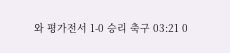와 평가전서 1-0 승리 축구 03:21 0